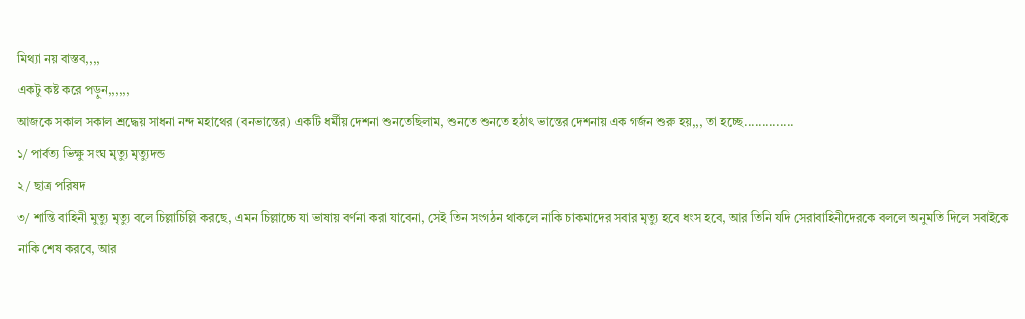মিথ্যা নয় বাস্তব,,,,
একটু কষ্ট করে পড়ুন,,,,,,
আজকে সকাল সকাল শ্রদ্ধেয় সাধনা নন্দ মহাথের (বনভান্তের) একটি ধর্মীয় দেশনা শুনতেছিলাম, শুনতে শুনতে হঠাৎ ভান্তের দেশনায় এক গর্জন শুরু হয়,,, তা হচ্ছে..............
১/ পার্বত্য ভিক্ষু সংঘ মৃত্যু মৃত্যুদন্ড
২/ ছাত্র পরিষদ
৩/ শান্তি বাহিনী মুত্যু মৃত্যু বলে চিল্লাচিল্লি করছে, এমন চিল্লাচ্চে যা ভাষায় বর্ণনা করা যাবেনা, সেই তিন সংগঠন থাকলে নাকি চাকমাদের সবার মৃত্যু হবে ধংস হবে, আর তিনি যদি সেরাবাহিনীদেরকে বললে অনুমতি দিলে সবাইকে নাকি শেষ করবে, আর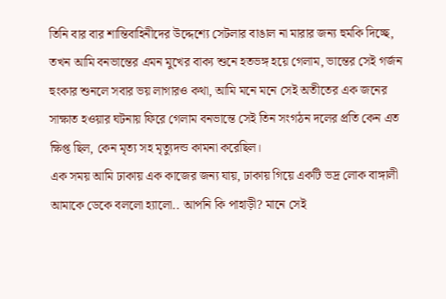তিনি বার বার শান্তিবাহিনীদের উদ্দেশ্যে সেটলার বাঙাল না মারার জন্য হুমকি দিচ্ছে,
তখন আমি বনভান্তের এমন মুখের বাক্য শুনে হতভঙ্গ হয়ে গেলাম, ভান্তের সেই গর্জন হুংকার শুনলে সবার ভয় লাগারও কথা, আমি মনে মনে সেই অতীতের এক জনের সাক্ষাত হওয়ার ঘটনায় ফিরে গেলাম বনভান্তে সেই তিন সংগঠন দলের প্রতি কেন এত ক্ষিপ্ত ছিল, কেন মৃত্য সহ মৃত্যুদন্ড কামনা করেছিল।
এক সময় আমি ঢাকায় এক কাজের জন্য যায়, ঢাকায় গিয়ে একটি ভদ্র লোক বাঙ্গালী আমাকে ডেকে বললো হ্যালো.. আপনি কি পাহাড়ী? মানে সেই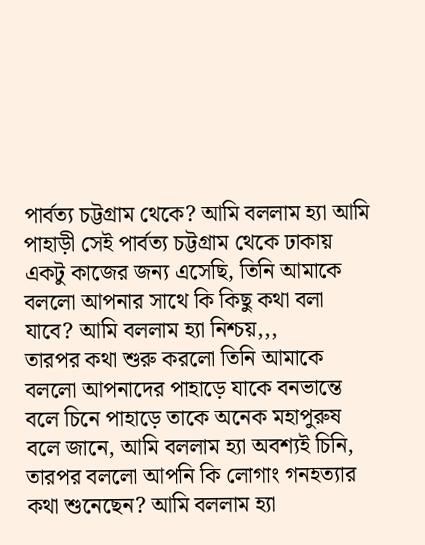পার্বত্য চট্টগ্রাম থেকে? আমি বললাম হ্যা আমি পাহাড়ী সেই পার্বত্য চট্টগ্রাম থেকে ঢাকায় একটু কাজের জন্য এসেছি, তিনি আমাকে বললো আপনার সাথে কি কিছু কথা বলা যাবে? আমি বললাম হ্যা নিশ্চয়,,,
তারপর কথা শুরু করলো তিনি আমাকে বললো আপনাদের পাহাড়ে যাকে বনভান্তে বলে চিনে পাহাড়ে তাকে অনেক মহাপুরুষ বলে জানে, আমি বললাম হ্যা অবশ্যই চিনি, তারপর বললো আপনি কি লোগাং গনহত্যার কথা শুনেছেন? আমি বললাম হ্যা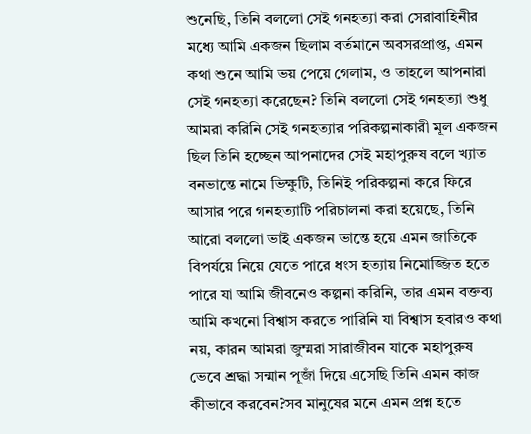শুনেছি, তিনি বললো সেই গনহত্যা করা সেরাবাহিনীর মধ্যে আমি একজন ছিলাম বর্তমানে অবসরপ্রাপ্ত, এমন কথা শুনে আমি ভয় পেয়ে গেলাম, ও তাহলে আপনারা সেই গনহত্যা করেছেন? তিনি বললো সেই গনহত্যা শুধু আমরা করিনি সেই গনহত্যার পরিকল্পনাকারী মূল একজন ছিল তিনি হচ্ছেন আপনাদের সেই মহাপুরুষ বলে খ্যাত বনভান্তে নামে ভিক্ষুটি, তিনিই পরিকল্পনা করে ফিরে আসার পরে গনহত্যাটি পরিচালনা করা হয়েছে, তিনি আরো বললো ভাই একজন ভান্তে হয়ে এমন জাতিকে বিপর্যয়ে নিয়ে যেতে পারে ধংস হত্যায় নিমোজ্জিত হতে পারে যা আমি জীবনেও কল্পনা করিনি, তার এমন বক্তব্য আমি কখনো বিশ্বাস করতে পারিনি যা বিশ্বাস হবারও কথা নয়, কারন আমরা জুম্মরা সারাজীবন যাকে মহাপুরুষ ভেবে শ্রদ্ধা সন্মান পূজাঁ দিয়ে এসেছি তিনি এমন কাজ কীভাবে করবেন?সব মানুষের মনে এমন প্রশ্ন হতে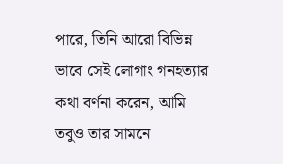পারে, তিনি আরো বিভিন্ন ভাবে সেই লোগাং গনহত্যার কথা বর্ণনা করেন, আমি তবুও তার সামনে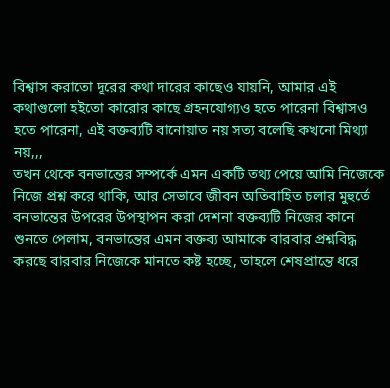বিশ্বাস করাতো দূরের কথা দারের কাছেও যায়নি, আমার এই কথাগুলো হইতো কারোর কাছে গ্রহনযোগ্যও হতে পারেনা বিশ্বাসও হতে পারেনা, এই বক্তব্যটি বানোয়াত নয় সত্য বলেছি কখনো মিথ্যা নয়,,,
তখন থেকে বনভান্তের সম্পর্কে এমন একটি তথ্য পেয়ে আমি নিজেকে নিজে প্রশ্ন করে থাকি, আর সেভাবে জীবন অতিবাহিত চলার মুহুর্তে বনভান্তের উপরের উপস্থাপন করা দেশনা বক্তব্যটি নিজের কানে শুনতে পেলাম, বনভান্তের এমন বক্তব্য আমাকে বারবার প্রশ্নবিদ্ধ করছে বারবার নিজেকে মানতে কষ্ট হচ্ছে, তাহলে শেষপ্রান্তে ধরে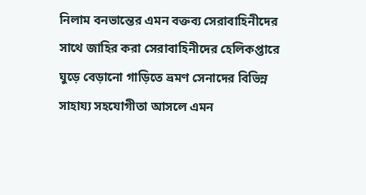নিলাম বনভান্তের এমন বক্তব্য সেরাবাহিনীদের সাথে জাহির করা সেরাবাহিনীদের হেলিকপ্তারে ঘুড়ে বেড়ানো গাড়িতে ভ্রমণ সেনাদের বিভিন্ন সাহায্য সহযোগীতা আসলে এমন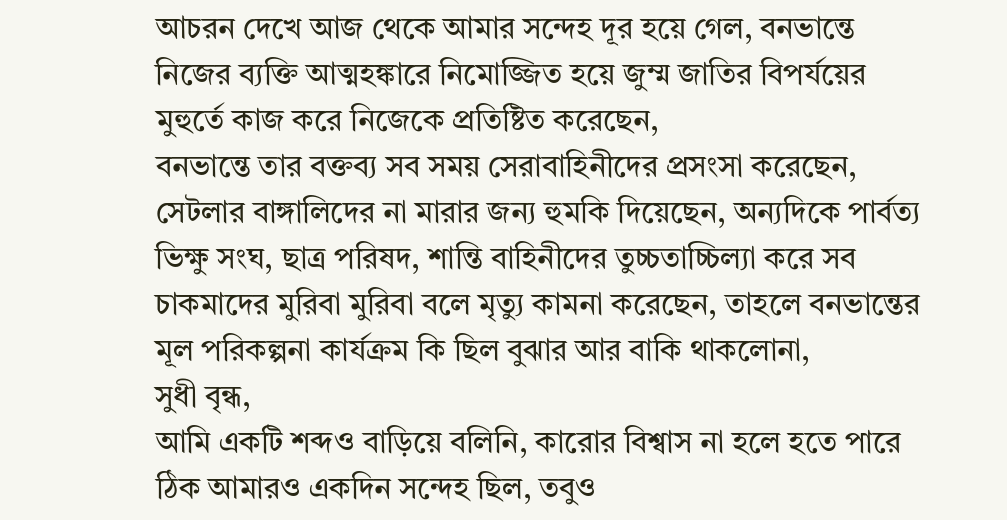আচরন দেখে আজ থেকে আমার সন্দেহ দূর হয়ে গেল, বনভান্তে নিজের ব্যক্তি আত্মহঙ্কারে নিমোজ্জিত হয়ে জুম্ম জাতির বিপর্যয়ের মুহুর্তে কাজ করে নিজেকে প্রতিষ্টিত করেছেন,
বনভান্তে তার বক্তব্য সব সময় সেরাবাহিনীদের প্রসংসা করেছেন, সেটলার বাঙ্গালিদের না মারার জন্য হুমকি দিয়েছেন, অন্যদিকে পার্বত্য ভিক্ষু সংঘ, ছাত্র পরিষদ, শান্তি বাহিনীদের তুচ্চতাচ্চিল্যা করে সব চাকমাদের মুরিবা মুরিবা বলে মৃত্যু কামনা করেছেন, তাহলে বনভান্তের মূল পরিকল্পনা কার্যক্রম কি ছিল বুঝার আর বাকি থাকলোনা,
সুধী বৃন্ধ,
আমি একটি শব্দও বাড়িয়ে বলিনি, কারোর বিশ্বাস না হলে হতে পারে ঠিক আমারও একদিন সন্দেহ ছিল, তবুও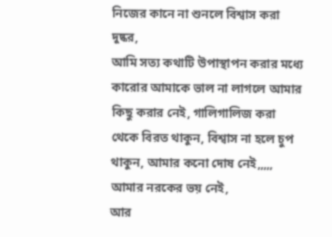নিজের কানে না শুনলে বিশ্বাস করা দুষ্কর,
আমি সত্য কথাটি উপাস্থাপন করার মধ্যে কারোর আমাকে ভাল না লাগলে আমার কিছু করার নেই, গালিগালিজ করা থেকে বিরত থাকুন, বিশ্বাস না হলে চুপ থাকুন, আমার কনো দোষ নেই,,,,,
আমার নরকের ভয় নেই,
আর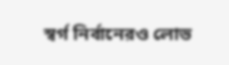স্বর্গ নির্বানেরও লোভ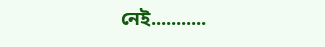নেই...........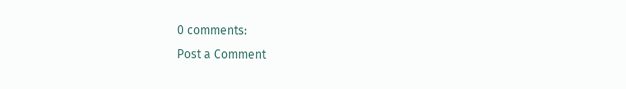0 comments:
Post a Comment